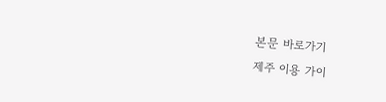본문 바로가기
제주 이용 가이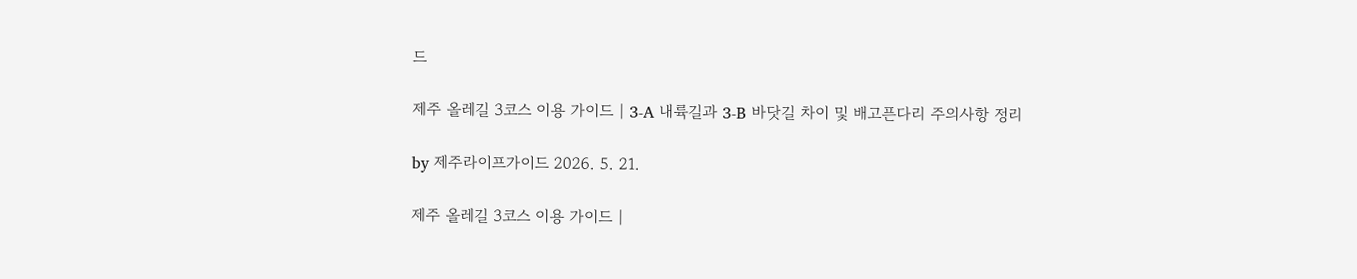드

제주 올레길 3코스 이용 가이드 | 3-A 내륙길과 3-B 바닷길 차이 및 배고픈다리 주의사항 정리

by 제주라이프가이드 2026. 5. 21.

제주 올레길 3코스 이용 가이드 |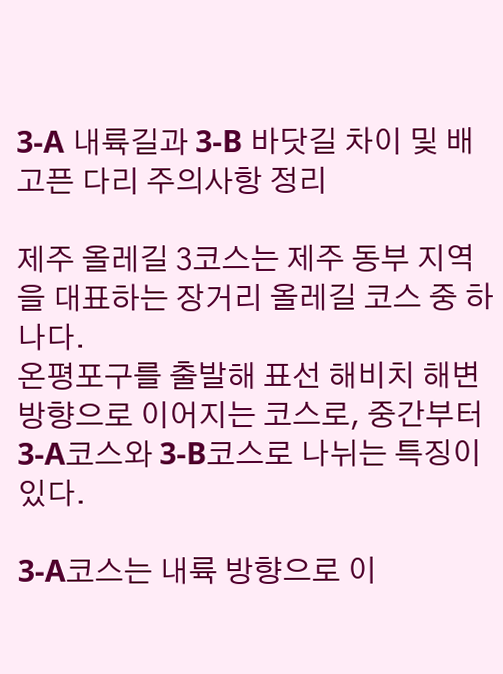3-A 내륙길과 3-B 바닷길 차이 및 배고픈 다리 주의사항 정리

제주 올레길 3코스는 제주 동부 지역을 대표하는 장거리 올레길 코스 중 하나다.
온평포구를 출발해 표선 해비치 해변 방향으로 이어지는 코스로, 중간부터 3-A코스와 3-B코스로 나뉘는 특징이 있다.

3-A코스는 내륙 방향으로 이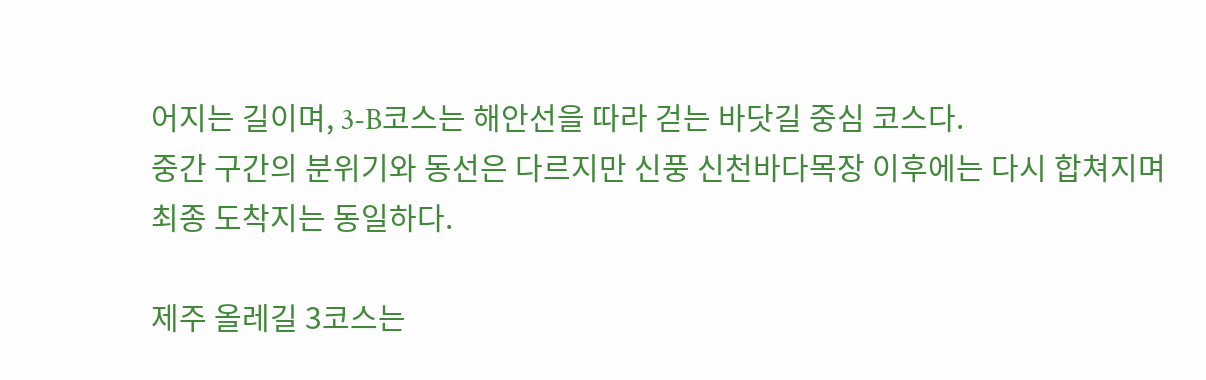어지는 길이며, 3-B코스는 해안선을 따라 걷는 바닷길 중심 코스다.
중간 구간의 분위기와 동선은 다르지만 신풍 신천바다목장 이후에는 다시 합쳐지며 최종 도착지는 동일하다.

제주 올레길 3코스는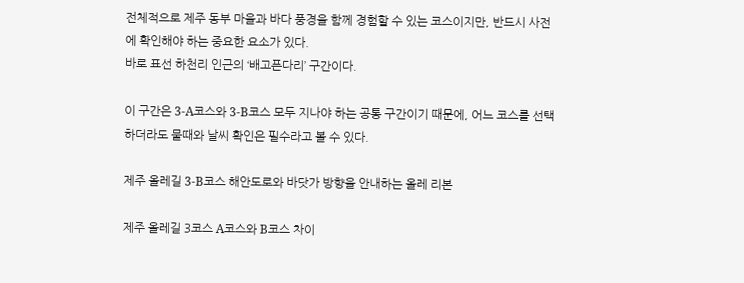전체적으로 제주 동부 마을과 바다 풍경을 함께 경험할 수 있는 코스이지만, 반드시 사전에 확인해야 하는 중요한 요소가 있다.
바로 표선 하천리 인근의 ‘배고픈다리’ 구간이다.

이 구간은 3-A코스와 3-B코스 모두 지나야 하는 공통 구간이기 때문에, 어느 코스를 선택하더라도 물때와 날씨 확인은 필수라고 볼 수 있다.

제주 올레길 3-B코스 해안도로와 바닷가 방향을 안내하는 올레 리본

제주 올레길 3코스 A코스와 B코스 차이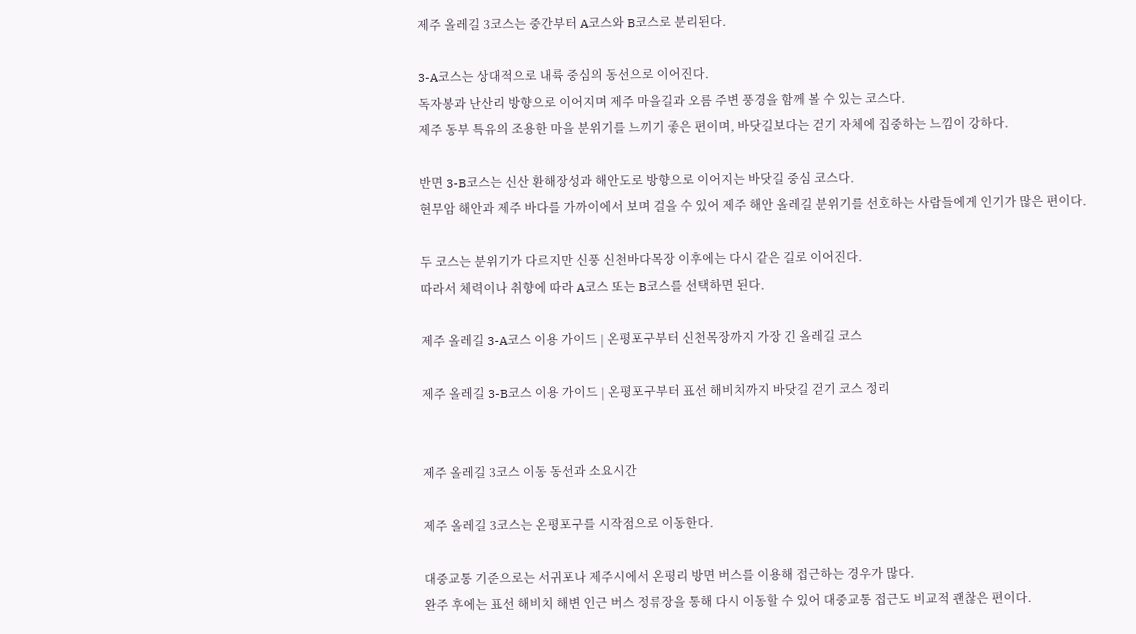제주 올레길 3코스는 중간부터 A코스와 B코스로 분리된다.

3-A코스는 상대적으로 내륙 중심의 동선으로 이어진다.
독자봉과 난산리 방향으로 이어지며 제주 마을길과 오름 주변 풍경을 함께 볼 수 있는 코스다.
제주 동부 특유의 조용한 마을 분위기를 느끼기 좋은 편이며, 바닷길보다는 걷기 자체에 집중하는 느낌이 강하다.

반면 3-B코스는 신산 환해장성과 해안도로 방향으로 이어지는 바닷길 중심 코스다.
현무암 해안과 제주 바다를 가까이에서 보며 걸을 수 있어 제주 해안 올레길 분위기를 선호하는 사람들에게 인기가 많은 편이다.

두 코스는 분위기가 다르지만 신풍 신천바다목장 이후에는 다시 같은 길로 이어진다.
따라서 체력이나 취향에 따라 A코스 또는 B코스를 선택하면 된다.

제주 올레길 3-A코스 이용 가이드 | 온평포구부터 신천목장까지 가장 긴 올레길 코스

제주 올레길 3-B코스 이용 가이드 | 온평포구부터 표선 해비치까지 바닷길 걷기 코스 정리


제주 올레길 3코스 이동 동선과 소요시간

제주 올레길 3코스는 온평포구를 시작점으로 이동한다.

대중교통 기준으로는 서귀포나 제주시에서 온평리 방면 버스를 이용해 접근하는 경우가 많다.
완주 후에는 표선 해비치 해변 인근 버스 정류장을 통해 다시 이동할 수 있어 대중교통 접근도 비교적 괜찮은 편이다.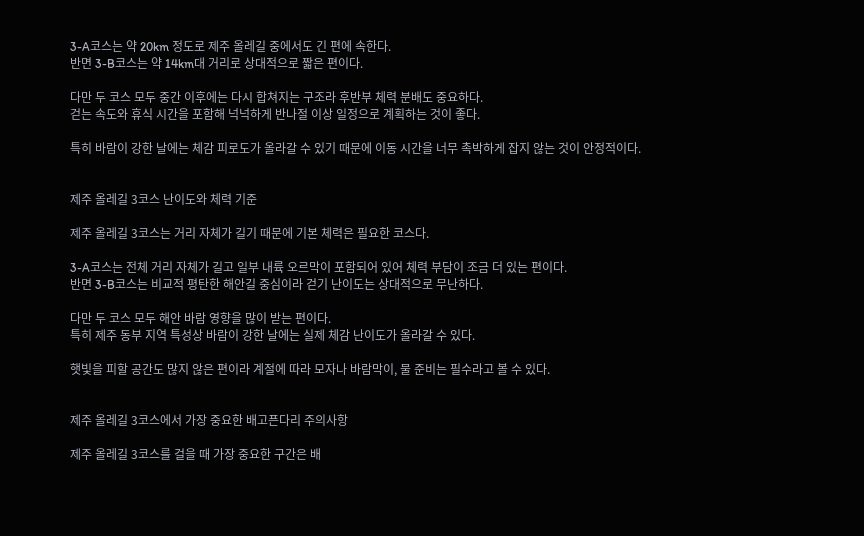3-A코스는 약 20km 정도로 제주 올레길 중에서도 긴 편에 속한다.
반면 3-B코스는 약 14km대 거리로 상대적으로 짧은 편이다.

다만 두 코스 모두 중간 이후에는 다시 합쳐지는 구조라 후반부 체력 분배도 중요하다.
걷는 속도와 휴식 시간을 포함해 넉넉하게 반나절 이상 일정으로 계획하는 것이 좋다.

특히 바람이 강한 날에는 체감 피로도가 올라갈 수 있기 때문에 이동 시간을 너무 촉박하게 잡지 않는 것이 안정적이다.


제주 올레길 3코스 난이도와 체력 기준

제주 올레길 3코스는 거리 자체가 길기 때문에 기본 체력은 필요한 코스다.

3-A코스는 전체 거리 자체가 길고 일부 내륙 오르막이 포함되어 있어 체력 부담이 조금 더 있는 편이다.
반면 3-B코스는 비교적 평탄한 해안길 중심이라 걷기 난이도는 상대적으로 무난하다.

다만 두 코스 모두 해안 바람 영향을 많이 받는 편이다.
특히 제주 동부 지역 특성상 바람이 강한 날에는 실제 체감 난이도가 올라갈 수 있다.

햇빛을 피할 공간도 많지 않은 편이라 계절에 따라 모자나 바람막이, 물 준비는 필수라고 볼 수 있다.


제주 올레길 3코스에서 가장 중요한 배고픈다리 주의사항

제주 올레길 3코스를 걸을 때 가장 중요한 구간은 배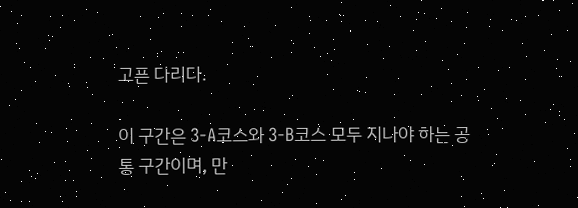고픈 다리다.

이 구간은 3-A코스와 3-B코스 모두 지나야 하는 공통 구간이며, 만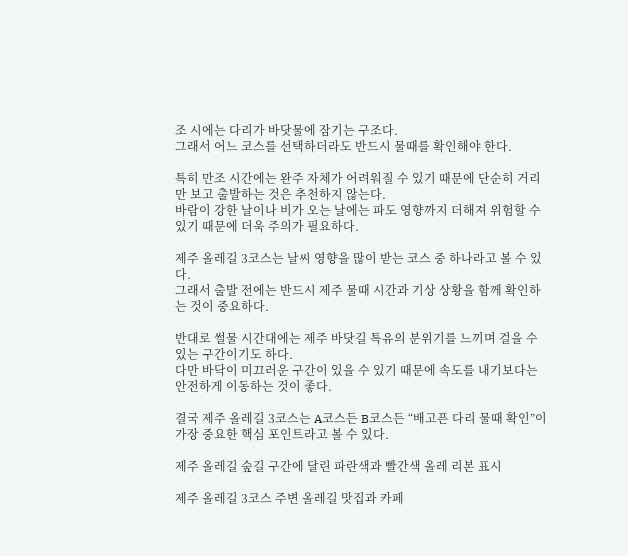조 시에는 다리가 바닷물에 잠기는 구조다.
그래서 어느 코스를 선택하더라도 반드시 물때를 확인해야 한다.

특히 만조 시간에는 완주 자체가 어려워질 수 있기 때문에 단순히 거리만 보고 출발하는 것은 추천하지 않는다.
바람이 강한 날이나 비가 오는 날에는 파도 영향까지 더해져 위험할 수 있기 때문에 더욱 주의가 필요하다.

제주 올레길 3코스는 날씨 영향을 많이 받는 코스 중 하나라고 볼 수 있다.
그래서 출발 전에는 반드시 제주 물때 시간과 기상 상황을 함께 확인하는 것이 중요하다.

반대로 썰물 시간대에는 제주 바닷길 특유의 분위기를 느끼며 걸을 수 있는 구간이기도 하다.
다만 바닥이 미끄러운 구간이 있을 수 있기 때문에 속도를 내기보다는 안전하게 이동하는 것이 좋다.

결국 제주 올레길 3코스는 A코스든 B코스든 “배고픈 다리 물때 확인”이 가장 중요한 핵심 포인트라고 볼 수 있다.

제주 올레길 숲길 구간에 달린 파란색과 빨간색 올레 리본 표시

제주 올레길 3코스 주변 올레길 맛집과 카페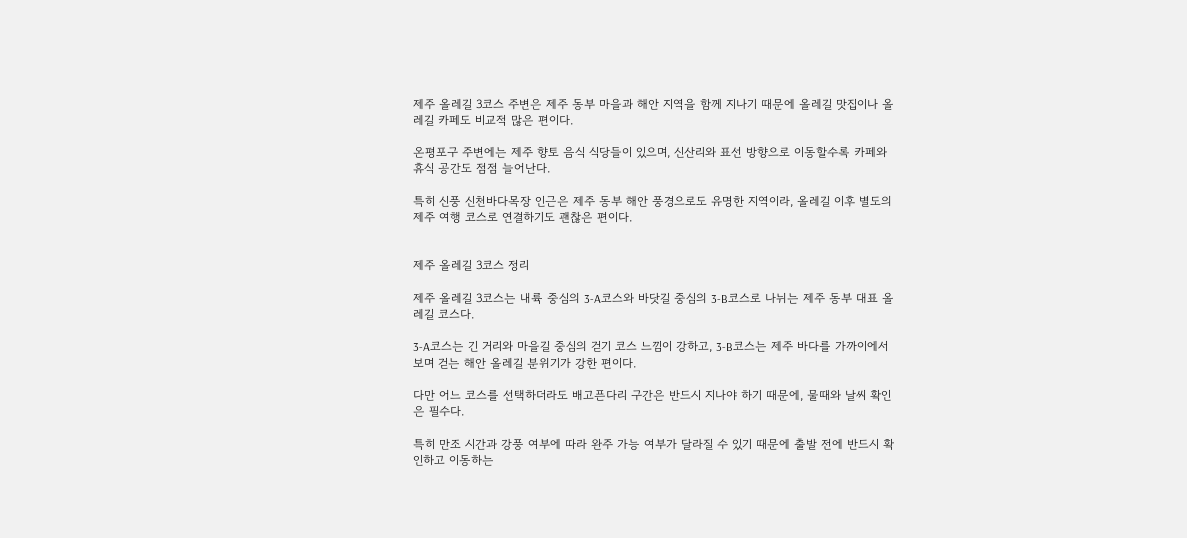제주 올레길 3코스 주변은 제주 동부 마을과 해안 지역을 함께 지나기 때문에 올레길 맛집이나 올레길 카페도 비교적 많은 편이다.

온평포구 주변에는 제주 향토 음식 식당들이 있으며, 신산리와 표선 방향으로 이동할수록 카페와 휴식 공간도 점점 늘어난다.

특히 신풍 신천바다목장 인근은 제주 동부 해안 풍경으로도 유명한 지역이라, 올레길 이후 별도의 제주 여행 코스로 연결하기도 괜찮은 편이다.


제주 올레길 3코스 정리

제주 올레길 3코스는 내륙 중심의 3-A코스와 바닷길 중심의 3-B코스로 나뉘는 제주 동부 대표 올레길 코스다.

3-A코스는 긴 거리와 마을길 중심의 걷기 코스 느낌이 강하고, 3-B코스는 제주 바다를 가까이에서 보며 걷는 해안 올레길 분위기가 강한 편이다.

다만 어느 코스를 선택하더라도 배고픈다리 구간은 반드시 지나야 하기 때문에, 물때와 날씨 확인은 필수다.

특히 만조 시간과 강풍 여부에 따라 완주 가능 여부가 달라질 수 있기 때문에 출발 전에 반드시 확인하고 이동하는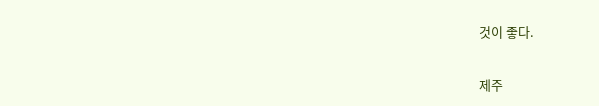것이 좋다.

제주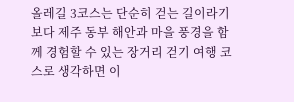올레길 3코스는 단순히 걷는 길이라기보다 제주 동부 해안과 마을 풍경을 함께 경험할 수 있는 장거리 걷기 여행 코스로 생각하면 이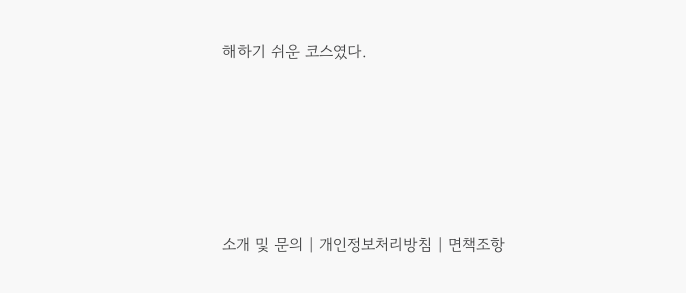해하기 쉬운 코스였다.






소개 및 문의 | 개인정보처리방침 | 면책조항